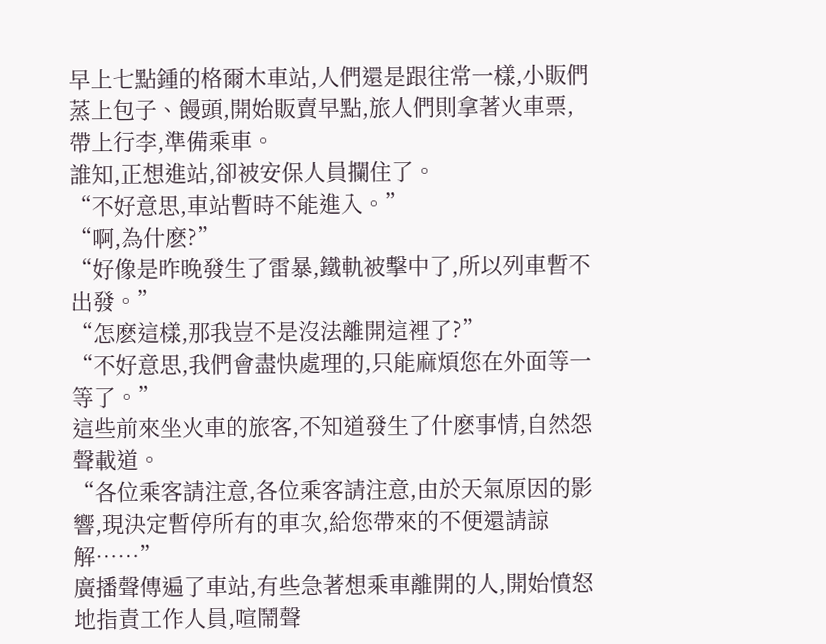早上七點鍾的格爾木車站,人們還是跟往常一樣,小販們蒸上包子、饅頭,開始販賣早點,旅人們則拿著火車票,帶上行李,準備乘車。
誰知,正想進站,卻被安保人員攔住了。
“不好意思,車站暫時不能進入。”
“啊,為什麽?”
“好像是昨晚發生了雷暴,鐵軌被擊中了,所以列車暫不出發。”
“怎麽這樣,那我豈不是沒法離開這裡了?”
“不好意思,我們會盡快處理的,只能麻煩您在外面等一等了。”
這些前來坐火車的旅客,不知道發生了什麽事情,自然怨聲載道。
“各位乘客請注意,各位乘客請注意,由於天氣原因的影響,現決定暫停所有的車次,給您帶來的不便還請諒解……”
廣播聲傳遍了車站,有些急著想乘車離開的人,開始憤怒地指責工作人員,喧鬧聲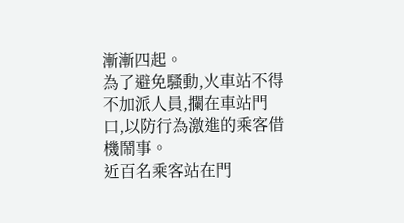漸漸四起。
為了避免騷動,火車站不得不加派人員,攔在車站門口,以防行為激進的乘客借機鬧事。
近百名乘客站在門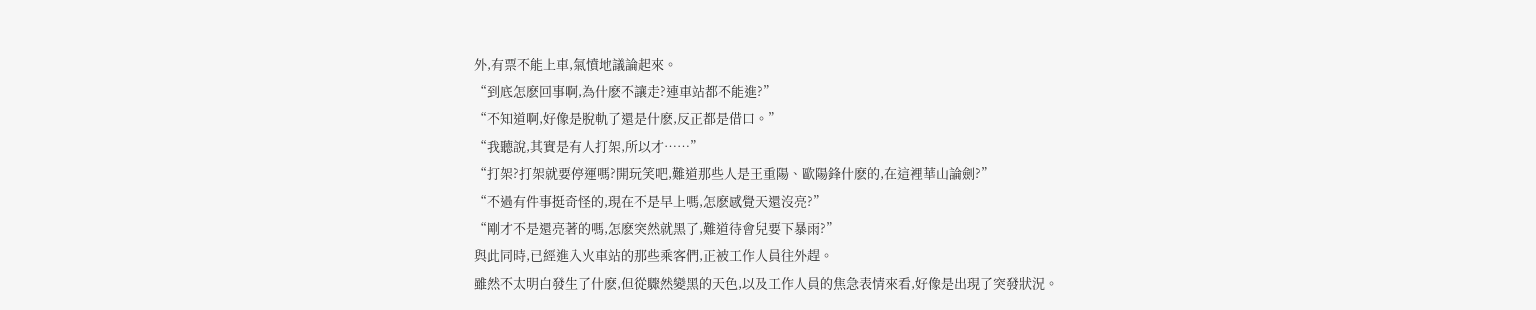外,有票不能上車,氣憤地議論起來。
“到底怎麽回事啊,為什麽不讓走?連車站都不能進?”
“不知道啊,好像是脫軌了還是什麽,反正都是借口。”
“我聽說,其實是有人打架,所以才……”
“打架?打架就要停運嗎?開玩笑吧,難道那些人是王重陽、歐陽鋒什麽的,在這裡華山論劍?”
“不過有件事挺奇怪的,現在不是早上嗎,怎麽感覺天還沒亮?”
“剛才不是還亮著的嗎,怎麽突然就黑了,難道待會兒要下暴雨?”
與此同時,已經進入火車站的那些乘客們,正被工作人員往外趕。
雖然不太明白發生了什麽,但從驟然變黑的天色,以及工作人員的焦急表情來看,好像是出現了突發狀況。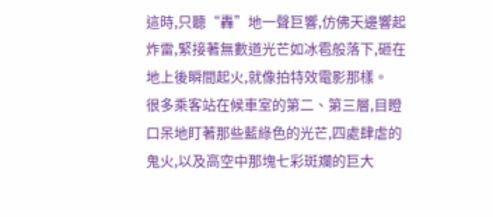這時,只聽“轟”地一聲巨響,仿佛天邊響起炸雷,緊接著無數道光芒如冰雹般落下,砸在地上後瞬間起火,就像拍特效電影那樣。
很多乘客站在候車室的第二、第三層,目瞪口呆地盯著那些藍綠色的光芒,四處肆虐的鬼火,以及高空中那塊七彩斑斕的巨大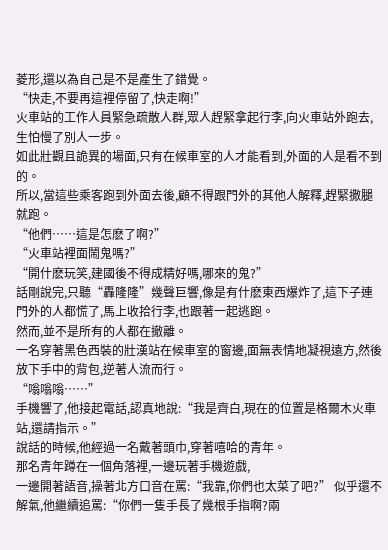菱形,還以為自己是不是產生了錯覺。
“快走,不要再這裡停留了,快走啊!”
火車站的工作人員緊急疏散人群,眾人趕緊拿起行李,向火車站外跑去,生怕慢了別人一步。
如此壯觀且詭異的場面,只有在候車室的人才能看到,外面的人是看不到的。
所以,當這些乘客跑到外面去後,顧不得跟門外的其他人解釋,趕緊撒腿就跑。
“他們……這是怎麽了啊?”
“火車站裡面鬧鬼嗎?”
“開什麽玩笑,建國後不得成精好嗎,哪來的鬼?”
話剛說完,只聽“轟隆隆”幾聲巨響,像是有什麽東西爆炸了,這下子連門外的人都慌了,馬上收拾行李,也跟著一起逃跑。
然而,並不是所有的人都在撤離。
一名穿著黑色西裝的壯漢站在候車室的窗邊,面無表情地凝視遠方,然後放下手中的背包,逆著人流而行。
“嗡嗡嗡……”
手機響了,他接起電話,認真地說:“我是齊白,現在的位置是格爾木火車站,還請指示。”
說話的時候,他經過一名戴著頭巾,穿著嘻哈的青年。
那名青年蹲在一個角落裡,一邊玩著手機遊戲,
一邊開著語音,操著北方口音在罵:“我靠,你們也太菜了吧?” 似乎還不解氣,他繼續追罵:“你們一隻手長了幾根手指啊?兩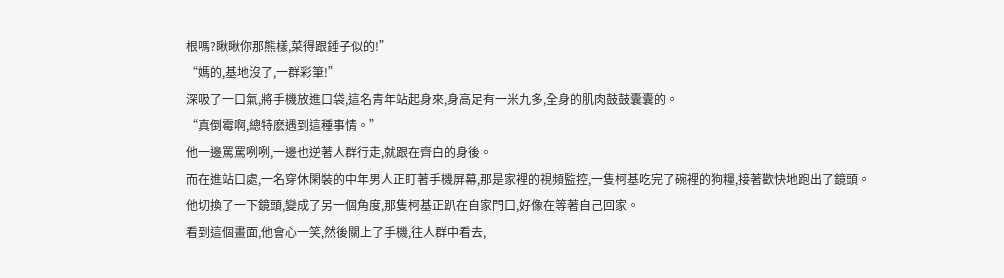根嗎?瞅瞅你那熊樣,菜得跟錘子似的!”
“媽的,基地沒了,一群彩筆!”
深吸了一口氣,將手機放進口袋,這名青年站起身來,身高足有一米九多,全身的肌肉鼓鼓囊囊的。
“真倒霉啊,總特麽遇到這種事情。”
他一邊罵罵咧咧,一邊也逆著人群行走,就跟在齊白的身後。
而在進站口處,一名穿休閑裝的中年男人正盯著手機屏幕,那是家裡的視頻監控,一隻柯基吃完了碗裡的狗糧,接著歡快地跑出了鏡頭。
他切換了一下鏡頭,變成了另一個角度,那隻柯基正趴在自家門口,好像在等著自己回家。
看到這個畫面,他會心一笑,然後關上了手機,往人群中看去,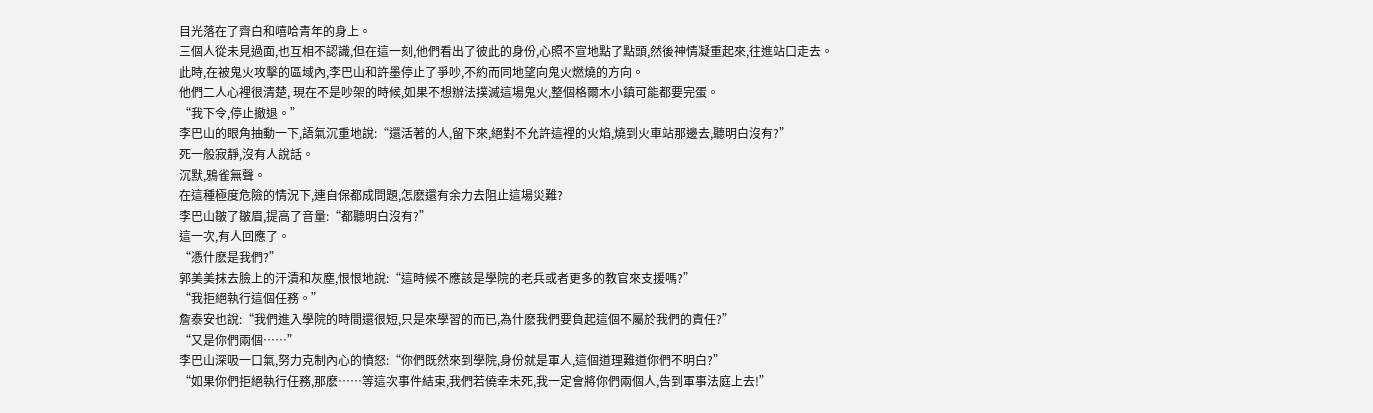目光落在了齊白和嘻哈青年的身上。
三個人從未見過面,也互相不認識,但在這一刻,他們看出了彼此的身份,心照不宣地點了點頭,然後神情凝重起來,往進站口走去。
此時,在被鬼火攻擊的區域內,李巴山和許墨停止了爭吵,不約而同地望向鬼火燃燒的方向。
他們二人心裡很清楚, 現在不是吵架的時候,如果不想辦法撲滅這場鬼火,整個格爾木小鎮可能都要完蛋。
“我下令,停止撤退。”
李巴山的眼角抽動一下,語氣沉重地說:“還活著的人,留下來,絕對不允許這裡的火焰,燒到火車站那邊去,聽明白沒有?”
死一般寂靜,沒有人說話。
沉默,鴉雀無聲。
在這種極度危險的情況下,連自保都成問題,怎麽還有余力去阻止這場災難?
李巴山皺了皺眉,提高了音量:“都聽明白沒有?”
這一次,有人回應了。
“憑什麽是我們?”
郭美美抹去臉上的汗漬和灰塵,恨恨地說:“這時候不應該是學院的老兵或者更多的教官來支援嗎?”
“我拒絕執行這個任務。”
詹泰安也說:“我們進入學院的時間還很短,只是來學習的而已,為什麽我們要負起這個不屬於我們的責任?”
“又是你們兩個……”
李巴山深吸一口氣,努力克制內心的憤怒:“你們既然來到學院,身份就是軍人,這個道理難道你們不明白?”
“如果你們拒絕執行任務,那麽……等這次事件結束,我們若僥幸未死,我一定會將你們兩個人,告到軍事法庭上去!”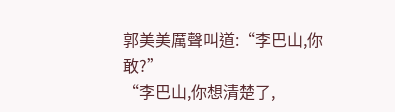郭美美厲聲叫道:“李巴山,你敢?”
“李巴山,你想清楚了,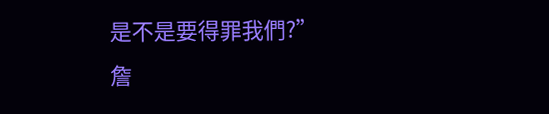是不是要得罪我們?”
詹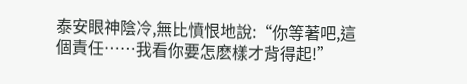泰安眼神陰冷,無比憤恨地說:“你等著吧,這個責任……我看你要怎麽樣才背得起!”